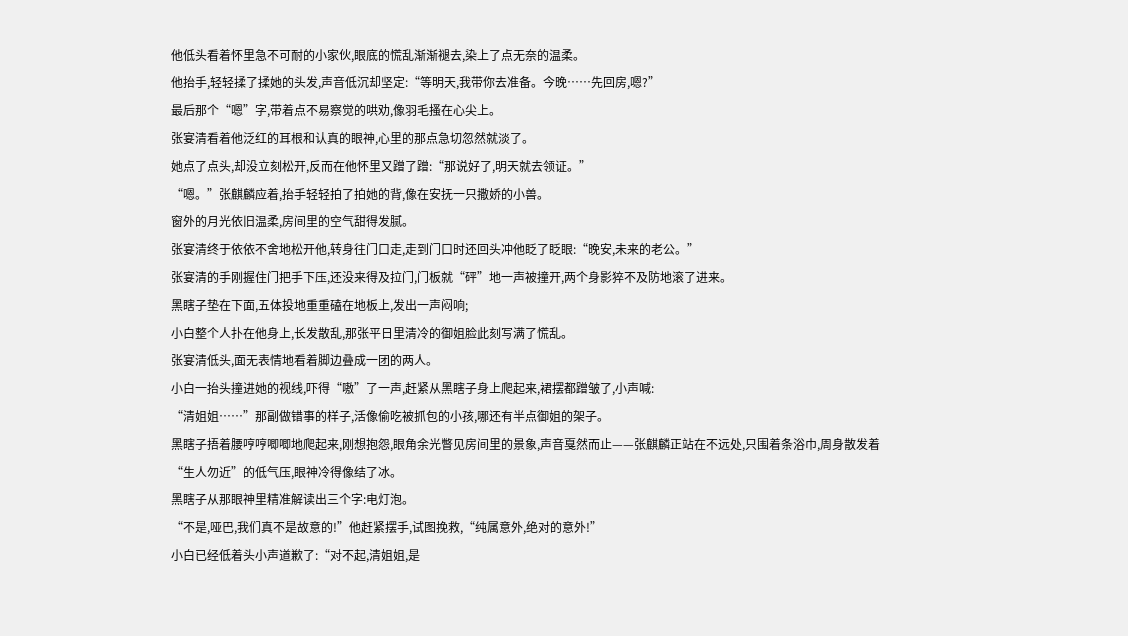他低头看着怀里急不可耐的小家伙,眼底的慌乱渐渐褪去,染上了点无奈的温柔。
他抬手,轻轻揉了揉她的头发,声音低沉却坚定:“等明天,我带你去准备。今晚……先回房,嗯?”
最后那个“嗯”字,带着点不易察觉的哄劝,像羽毛搔在心尖上。
张宴清看着他泛红的耳根和认真的眼神,心里的那点急切忽然就淡了。
她点了点头,却没立刻松开,反而在他怀里又蹭了蹭:“那说好了,明天就去领证。”
“嗯。”张麒麟应着,抬手轻轻拍了拍她的背,像在安抚一只撒娇的小兽。
窗外的月光依旧温柔,房间里的空气甜得发腻。
张宴清终于依依不舍地松开他,转身往门口走,走到门口时还回头冲他眨了眨眼:“晚安,未来的老公。”
张宴清的手刚握住门把手下压,还没来得及拉门,门板就“砰”地一声被撞开,两个身影猝不及防地滚了进来。
黑瞎子垫在下面,五体投地重重磕在地板上,发出一声闷响;
小白整个人扑在他身上,长发散乱,那张平日里清冷的御姐脸此刻写满了慌乱。
张宴清低头,面无表情地看着脚边叠成一团的两人。
小白一抬头撞进她的视线,吓得“嗷”了一声,赶紧从黑瞎子身上爬起来,裙摆都蹭皱了,小声喊:
“清姐姐……”那副做错事的样子,活像偷吃被抓包的小孩,哪还有半点御姐的架子。
黑瞎子捂着腰哼哼唧唧地爬起来,刚想抱怨,眼角余光瞥见房间里的景象,声音戛然而止——张麒麟正站在不远处,只围着条浴巾,周身散发着“生人勿近”的低气压,眼神冷得像结了冰。
黑瞎子从那眼神里精准解读出三个字:电灯泡。
“不是,哑巴,我们真不是故意的!”他赶紧摆手,试图挽救,“纯属意外,绝对的意外!”
小白已经低着头小声道歉了:“对不起,清姐姐,是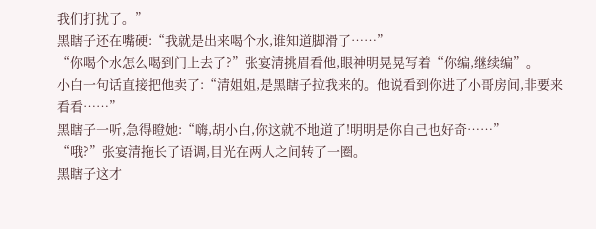我们打扰了。”
黑瞎子还在嘴硬:“我就是出来喝个水,谁知道脚滑了……”
“你喝个水怎么喝到门上去了?”张宴清挑眉看他,眼神明晃晃写着“你编,继续编”。
小白一句话直接把他卖了:“清姐姐,是黑瞎子拉我来的。他说看到你进了小哥房间,非要来看看……”
黑瞎子一听,急得瞪她:“嗨,胡小白,你这就不地道了!明明是你自己也好奇……”
“哦?”张宴清拖长了语调,目光在两人之间转了一圈。
黑瞎子这才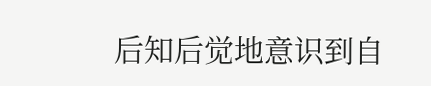后知后觉地意识到自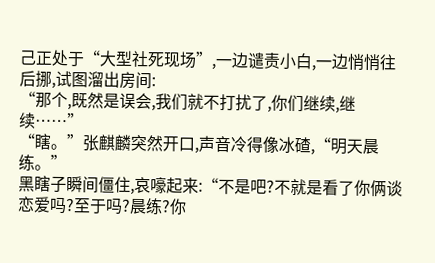己正处于“大型社死现场”,一边谴责小白,一边悄悄往后挪,试图溜出房间:
“那个,既然是误会,我们就不打扰了,你们继续,继续……”
“瞎。”张麒麟突然开口,声音冷得像冰碴,“明天晨练。”
黑瞎子瞬间僵住,哀嚎起来:“不是吧?不就是看了你俩谈恋爱吗?至于吗?晨练?你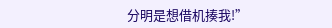分明是想借机揍我!”